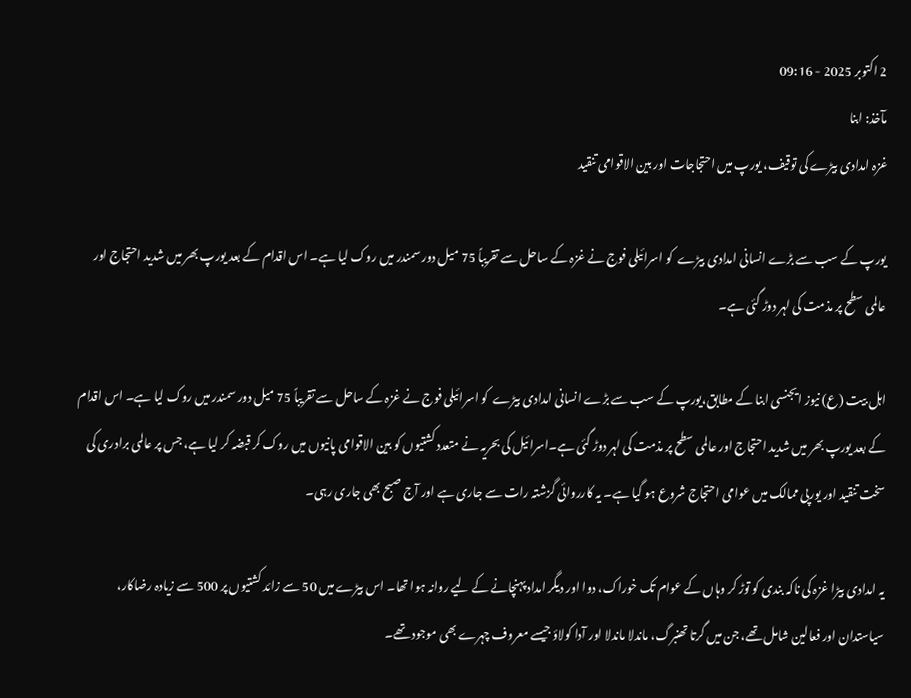2 اکتوبر 2025 - 09:16
مآخذ: ابنا
غزہ امدادی بیڑے کی توقیف، یورپ میں احتجاجات اور بین الاقوامی تنقید

یورپ کے سب سے بڑے انسانی امدادی بیڑے  کو اسرائیلی فوج نے غزہ کے ساحل سے تقریباً 75 میل دور سمندر میں روک لیا ہے۔ اس اقدام کے بعد یورپ بھر میں شدید احتجاج اور عالمی سطح پر مذمت کی لہر دوڑ گئی ہے۔

اہل بیت (ع) نیوز ایجنسی ابنا کے مطابق،یورپ کے سب سے بڑے انسانی امدادی بیڑے  کو اسرائیلی فوج نے غزہ کے ساحل سے تقریباً 75 میل دور سمندر میں روک لیا ہے۔ اس اقدام کے بعد یورپ بھر میں شدید احتجاج اور عالمی سطح پر مذمت کی لہر دوڑ گئی ہے۔اسرائیل کی بحریہ نے متعدد کشتیوں کو بین الاقوامی پانیوں میں روک کر قبضہ کر لیا ہے، جس پر عالمی برادری کی سخت تنقید اور یورپی ممالک میں عوامی احتجاج شروع ہو گیا ہے۔ یہ کارروائی گزشتہ رات سے جاری ہے اور آج صبح بھی جاری رہی۔

یہ امدادی بیڑا غزہ کی ناکہ بندی کو توڑ کر وہاں کے عوام تک خوراک، دوا اور دیگر امداد پہنچانے کے لیے روانہ ہوا تھا۔ اس بیڑے میں 50 سے زائد کشتیوں پر 500 سے زیادہ رضاکار، سیاستدان اور فعالین شامل تھے، جن میں گرتا تھنبرگ، ماندلا ماندلا اور آدا کولاؤ جیسے معروف چہرے بھی موجود تھے۔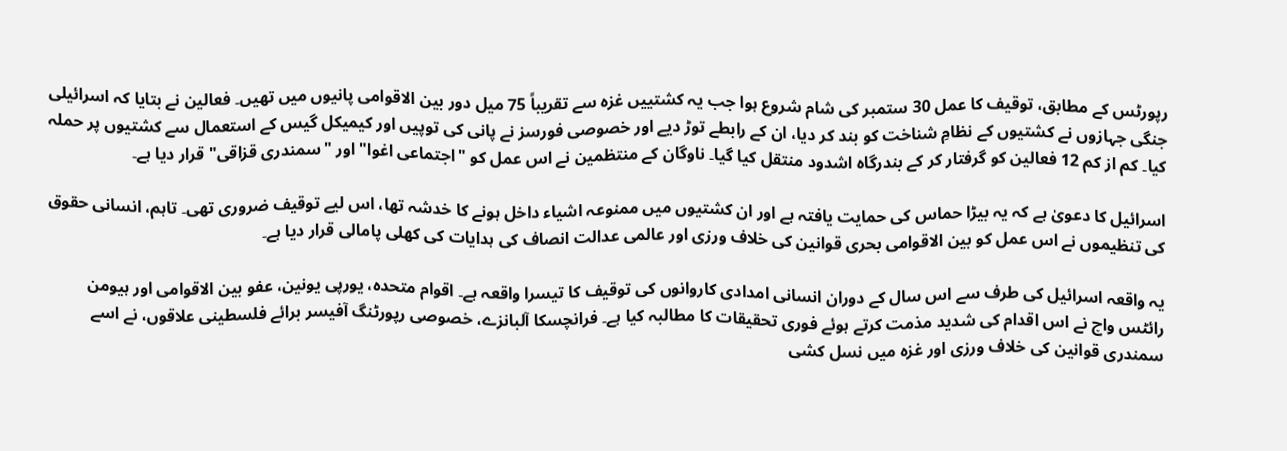رپورٹس کے مطابق، توقیف کا عمل 30 ستمبر کی شام شروع ہوا جب یہ کشتییں غزہ سے تقریباً 75 میل دور بین الاقوامی پانیوں میں تھیں۔ فعالین نے بتایا کہ اسرائیلی جنگی جہازوں نے کشتیوں کے نظامِ شناخت کو بند کر دیا، ان کے رابطے توڑ دیے اور خصوصی فورسز نے پانی کی توپیں اور کیمیکل گیس کے استعمال سے کشتیوں پر حملہ کیا۔ کم از کم 12 فعالین کو گرفتار کر کے بندرگاہ اشدود منتقل کیا گیا۔ ناوگان کے منتظمین نے اس عمل کو "اجتماعی اغوا" اور "سمندری قزاقی" قرار دیا ہے۔

اسرائیل کا دعویٰ ہے کہ یہ بیڑا حماس کی حمایت یافتہ ہے اور ان کشتیوں میں ممنوعہ اشیاء داخل ہونے کا خدشہ تھا، اس لیے توقیف ضروری تھی۔ تاہم، انسانی حقوق کی تنظیموں نے اس عمل کو بین الاقوامی بحری قوانین کی خلاف ورزی اور عالمی عدالت انصاف کی ہدایات کی کھلی پامالی قرار دیا ہے۔

یہ واقعہ اسرائیل کی طرف سے اس سال کے دوران انسانی امدادی کاروانوں کی توقیف کا تیسرا واقعہ ہے۔ اقوام متحدہ، یورپی یونین، عفو بین الاقوامی اور ہیومن رائٹس واچ نے اس اقدام کی شدید مذمت کرتے ہوئے فوری تحقیقات کا مطالبہ کیا ہے۔ فرانچسکا آلبانزے، خصوصی رپورٹنگ آفیسر برائے فلسطینی علاقوں، نے اسے سمندری قوانین کی خلاف ورزی اور غزہ میں نسل کشی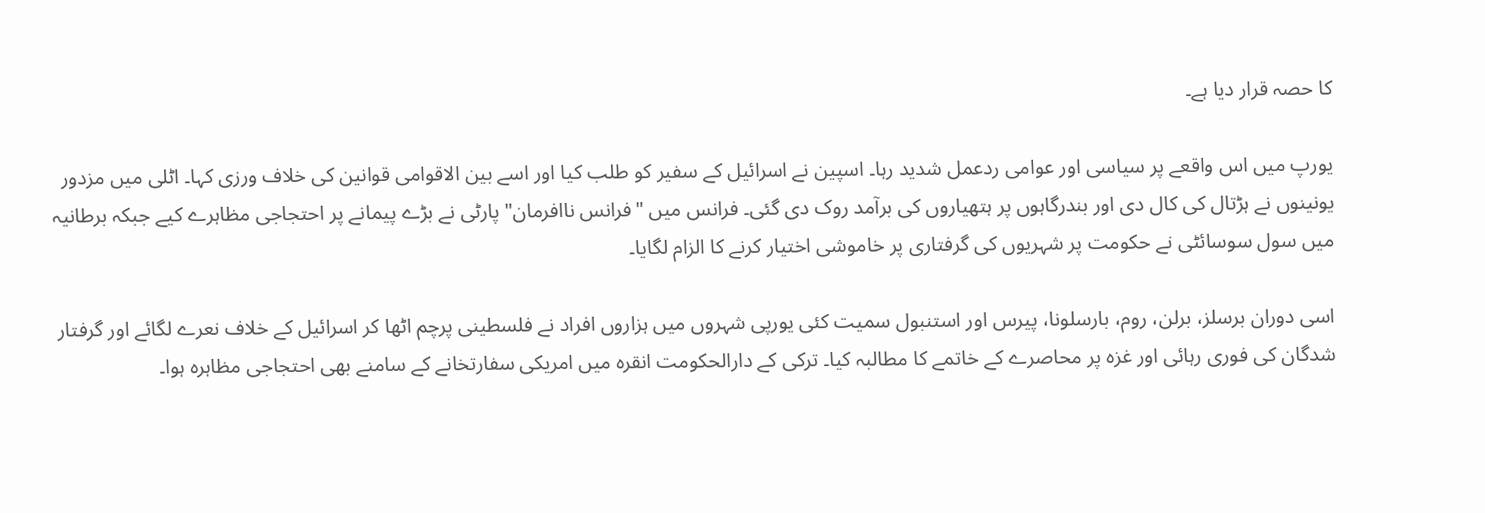کا حصہ قرار دیا ہے۔

یورپ میں اس واقعے پر سیاسی اور عوامی ردعمل شدید رہا۔ اسپین نے اسرائیل کے سفیر کو طلب کیا اور اسے بین الاقوامی قوانین کی خلاف ورزی کہا۔ اٹلی میں مزدور یونینوں نے ہڑتال کی کال دی اور بندرگاہوں پر ہتھیاروں کی برآمد روک دی گئی۔ فرانس میں "فرانس ناافرمان" پارٹی نے بڑے پیمانے پر احتجاجی مظاہرے کیے جبکہ برطانیہ میں سول سوسائٹی نے حکومت پر شہریوں کی گرفتاری پر خاموشی اختیار کرنے کا الزام لگایا۔

اسی دوران برسلز، برلن، روم، بارسلونا، پیرس اور استنبول سمیت کئی یورپی شہروں میں ہزاروں افراد نے فلسطینی پرچم اٹھا کر اسرائیل کے خلاف نعرے لگائے اور گرفتار شدگان کی فوری رہائی اور غزہ پر محاصرے کے خاتمے کا مطالبہ کیا۔ ترکی کے دارالحکومت انقرہ میں امریکی سفارتخانے کے سامنے بھی احتجاجی مظاہرہ ہوا۔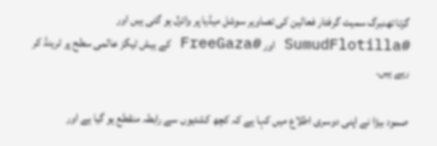گرتا تھنبرگ سمیت گرفتار فعالین کی تصاویر سوشل میڈیا پر وائرل ہو گئی ہیں اور #SumudFlotilla اور #FreeGaza کے ہیش ٹیگز عالمی سطح پر ٹرینڈ کر رہے ہیں۔

صمود بیڑا نے اپنی دوسری اطلاع میں کہا ہے کہ کچھ کشتیوں سے رابطہ منقطع ہو گیا ہے اور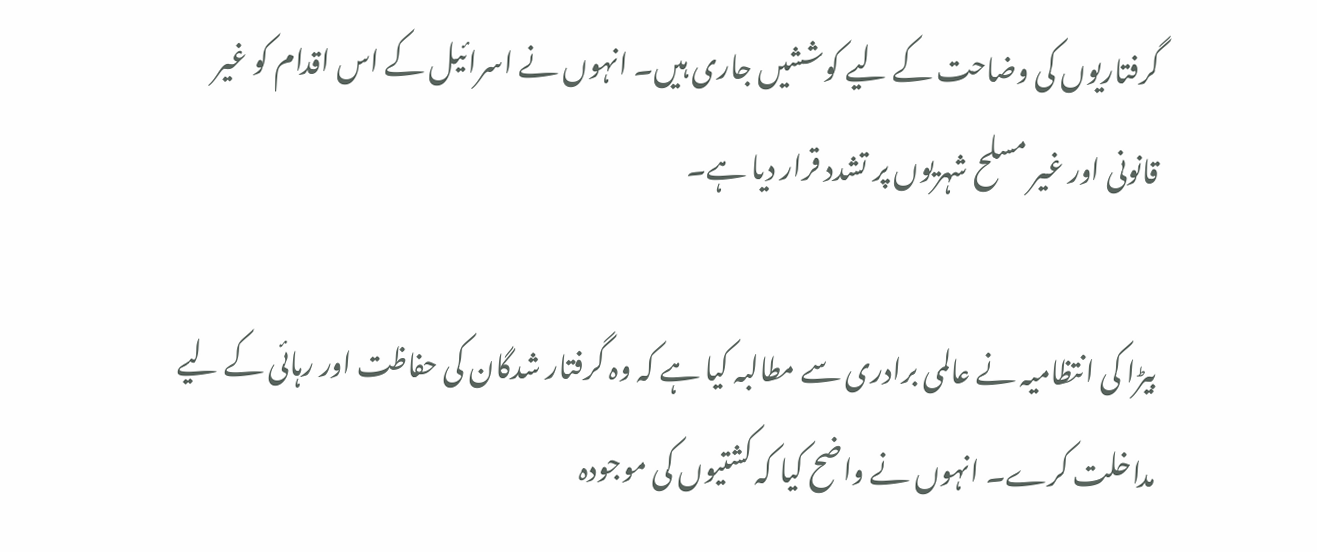گرفتاریوں کی وضاحت کے لیے کوششیں جاری ہیں۔ انہوں نے اسرائیل کے اس اقدام کو غیر قانونی اور غیر مسلح شہریوں پر تشدد قرار دیا ہے۔

بیڑا کی انتظامیہ نے عالمی برادری سے مطالبہ کیا ہے کہ وہ گرفتار شدگان کی حفاظت اور رہائی کے لیے مداخلت کرے۔ انہوں نے واضح کیا کہ کشتیوں کی موجودہ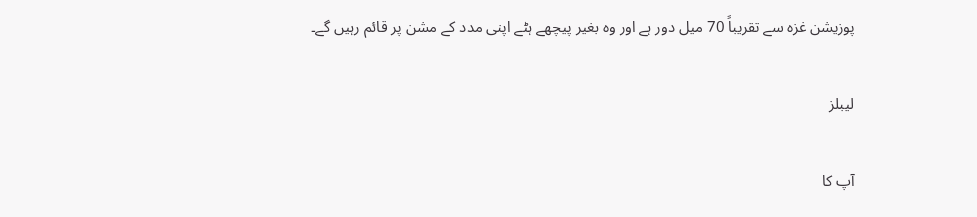پوزیشن غزہ سے تقریباً 70 میل دور ہے اور وہ بغیر پیچھے ہٹے اپنی مدد کے مشن پر قائم رہیں گے۔

لیبلز

آپ کا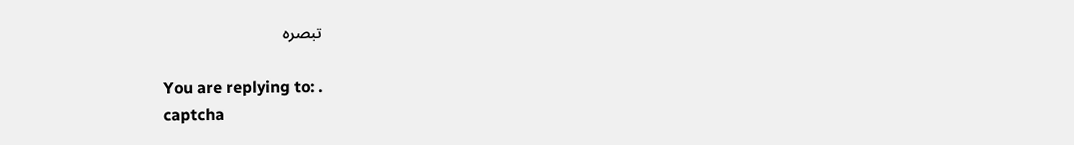تبصرہ

You are replying to: .
captcha